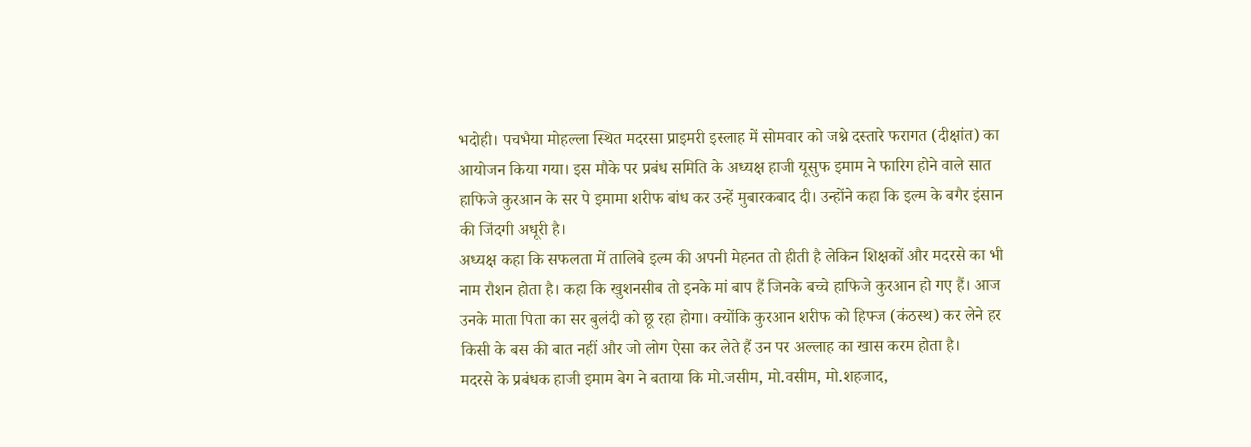भदोही। पचभैया मोहल्ला स्थित मदरसा प्राइमरी इस्लाह में सोमवार को जश्ने दस्तारे फरागत (दीक्षांत) का आयोजन किया गया। इस मौके पर प्रबंध समिति के अध्यक्ष हाजी यूसुफ इमाम ने फारिग होने वाले सात हाफिजे कुरआन के सर पे इमामा शरीफ बांध कर उन्हें मुबारकबाद दी। उन्होंने कहा कि इल्म के बगैर इंसान की जिंदगी अधूरी है।
अध्यक्ष कहा कि सफलता में तालिबे इल्म की अपनी मेहनत तो हीती है लेकिन शिक्षकों और मदरसे का भी नाम रौशन होता है। कहा कि खुशनसीब तो इनके मां बाप हैं जिनके बच्चे हाफिजे कुरआन हो गए हैं। आज उनके माता पिता का सर बुलंदी को छू रहा होगा। क्योंकि कुरआन शरीफ को हिफ्ज (कंठस्थ) कर लेने हर किसी के बस की बात नहीं और जो लोग ऐसा कर लेते हैं उन पर अल्लाह का खास करम होता है।
मदरसे के प्रबंधक हाजी इमाम बेग ने बताया कि मो.जसीम, मो.वसीम, मो.शहजाद,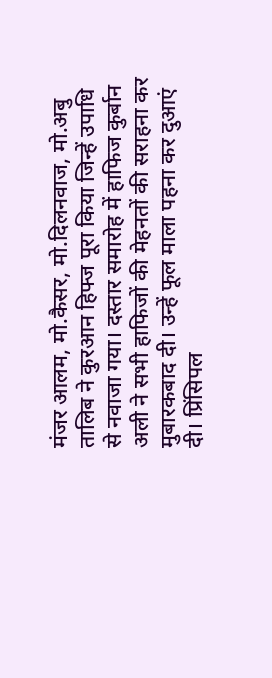मंजर आलम, मो.कैसर, मो.दिलनवाज, मो.अबु तालिब ने कुरआन हिफ्ज पूरा किया जिन्हें उपाधि से नवाजा गया। दस्तार समारोह में हाफिज कुर्बान अली ने सभी हाफिजों की मेहनतों की सराहना कर मुबारकबाद दी। उन्हें फूल माला पहना कर दुआएं दी। प्रिंसिपल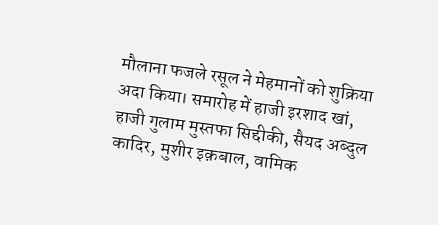मौलाना फजले रसूल ने मेहमानों को शुक्रिया अदा किया। समारोह में हाजी इरशाद खां, हाजी गुलाम मुस्तफा सिद्दीकी, सैयद अब्दुल कादिर, मुशीर इक़बाल, वामिक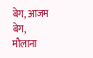बेग, आजम बेग, मौलाना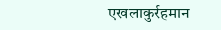एखलाकुर्रहमान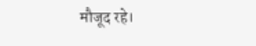मौजूद रहे।